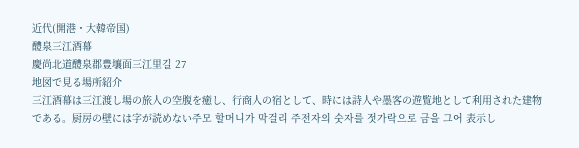近代(開港・大韓帝国)
醴泉三江酒幕
慶尚北道醴泉郡豊壤面三江里길 27
地図で見る場所紹介
三江酒幕は三江渡し場の旅人の空腹を癒し、行商人の宿として、時には詩人や墨客の遊覧地として利用された建物である。厨房の壁には字が読めない주모 할머니가 막걸리 주전자의 숫자를 젓가락으로 금을 그어 表示し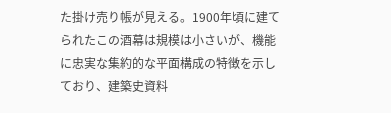た掛け売り帳が見える。1900年頃に建てられたこの酒幕は規模は小さいが、機能に忠実な集約的な平面構成の特徴を示しており、建築史資料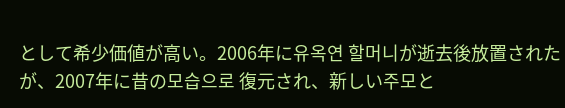として希少価値が高い。2006年に유옥연 할머니が逝去後放置されたが、2007年に昔の모습으로 復元され、新しい주모と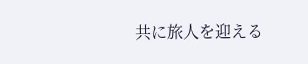共に旅人を迎える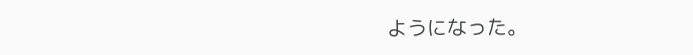ようになった。